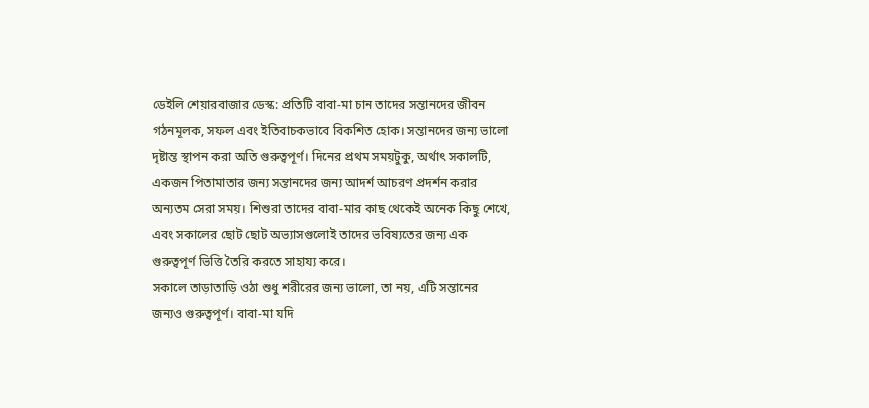ডেইলি শেয়ারবাজার ডেস্ক: প্রতিটি বাবা-মা চান তাদের সন্তানদের জীবন গঠনমূলক, সফল এবং ইতিবাচকভাবে বিকশিত হোক। সন্তানদের জন্য ভালো দৃষ্টান্ত স্থাপন করা অতি গুরুত্বপূর্ণ। দিনের প্রথম সময়টুকু, অর্থাৎ সকালটি, একজন পিতামাতার জন্য সন্তানদের জন্য আদর্শ আচরণ প্রদর্শন করার অন্যতম সেরা সময়। শিশুরা তাদের বাবা-মার কাছ থেকেই অনেক কিছু শেখে, এবং সকালের ছোট ছোট অভ্যাসগুলোই তাদের ভবিষ্যতের জন্য এক গুরুত্বপূর্ণ ভিত্তি তৈরি করতে সাহায্য করে।
সকালে তাড়াতাড়ি ওঠা শুধু শরীরের জন্য ভালো, তা নয়, এটি সন্তানের জন্যও গুরুত্বপূর্ণ। বাবা-মা যদি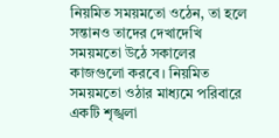নিয়মিত সময়মতো ওঠেন, তা হলে সন্তানও তাদের দেখাদেখি সময়মতো উঠে সকালের কাজগুলো করবে। নিয়মিত সময়মতো ওঠার মাধ্যমে পরিবারে একটি শৃঙ্খলা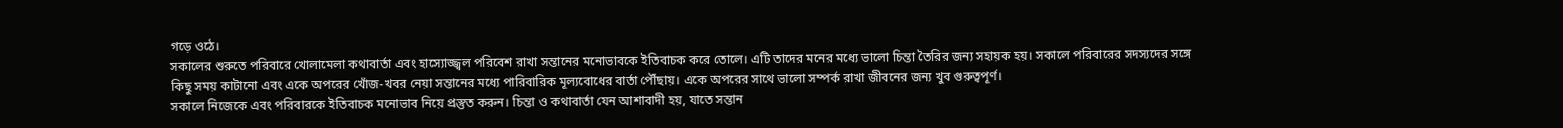গড়ে ওঠে।
সকালের শুরুতে পরিবারে খোলামেলা কথাবার্তা এবং হাস্যোজ্জ্বল পরিবেশ রাখা সন্তানের মনোভাবকে ইতিবাচক করে তোলে। এটি তাদের মনের মধ্যে ভালো চিন্তা তৈরির জন্য সহায়ক হয়। সকালে পরিবারের সদস্যদের সঙ্গে কিছু সময় কাটানো এবং একে অপরের খোঁজ-খবর নেয়া সন্তানের মধ্যে পারিবারিক মূল্যবোধের বার্তা পৌঁছায়। একে অপরের সাথে ভালো সম্পর্ক রাখা জীবনের জন্য খুব গুরুত্বপূর্ণ।
সকালে নিজেকে এবং পরিবারকে ইতিবাচক মনোভাব নিয়ে প্রস্তুত করুন। চিন্তা ও কথাবার্তা যেন আশাবাদী হয়, যাতে সন্তান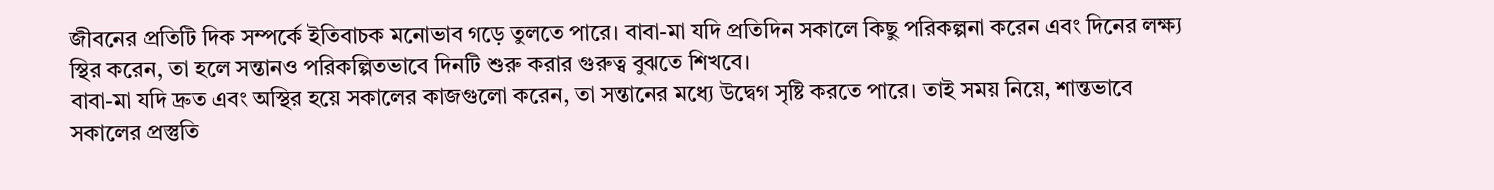জীবনের প্রতিটি দিক সম্পর্কে ইতিবাচক মনোভাব গড়ে তুলতে পারে। বাবা-মা যদি প্রতিদিন সকালে কিছু পরিকল্পনা করেন এবং দিনের লক্ষ্য স্থির করেন, তা হলে সন্তানও পরিকল্পিতভাবে দিনটি শুরু করার গুরুত্ব বুঝতে শিখবে।
বাবা-মা যদি দ্রুত এবং অস্থির হয়ে সকালের কাজগুলো করেন, তা সন্তানের মধ্যে উদ্বেগ সৃষ্টি করতে পারে। তাই সময় নিয়ে, শান্তভাবে সকালের প্রস্তুতি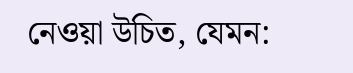নেওয়া উচিত, যেমন: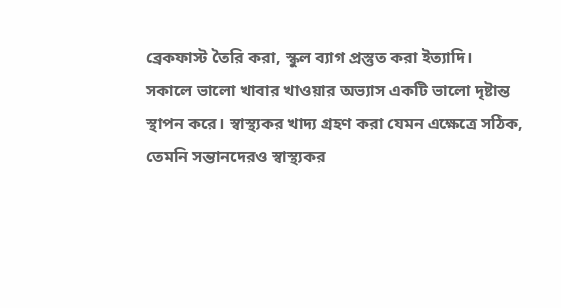ব্রেকফাস্ট তৈরি করা, স্কুল ব্যাগ প্রস্তুত করা ইত্যাদি।
সকালে ভালো খাবার খাওয়ার অভ্যাস একটি ভালো দৃষ্টান্ত স্থাপন করে। স্বাস্থ্যকর খাদ্য গ্রহণ করা যেমন এক্ষেত্রে সঠিক, তেমনি সন্তানদেরও স্বাস্থ্যকর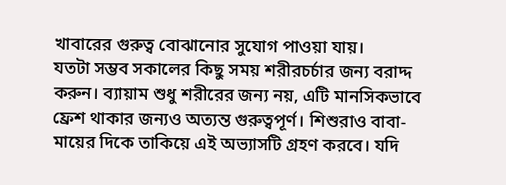খাবারের গুরুত্ব বোঝানোর সুযোগ পাওয়া যায়।
যতটা সম্ভব সকালের কিছু সময় শরীরচর্চার জন্য বরাদ্দ করুন। ব্যায়াম শুধু শরীরের জন্য নয়, এটি মানসিকভাবে ফ্রেশ থাকার জন্যও অত্যন্ত গুরুত্বপূর্ণ। শিশুরাও বাবা-মায়ের দিকে তাকিয়ে এই অভ্যাসটি গ্রহণ করবে। যদি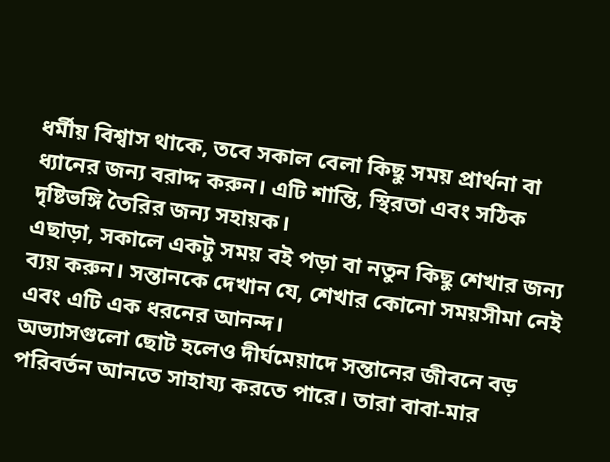ধর্মীয় বিশ্বাস থাকে, তবে সকাল বেলা কিছু সময় প্রার্থনা বা ধ্যানের জন্য বরাদ্দ করুন। এটি শান্তি, স্থিরতা এবং সঠিক দৃষ্টিভঙ্গি তৈরির জন্য সহায়ক।
এছাড়া, সকালে একটু সময় বই পড়া বা নতুন কিছু শেখার জন্য ব্যয় করুন। সন্তানকে দেখান যে, শেখার কোনো সময়সীমা নেই এবং এটি এক ধরনের আনন্দ।
অভ্যাসগুলো ছোট হলেও দীর্ঘমেয়াদে সন্তানের জীবনে বড় পরিবর্তন আনতে সাহায্য করতে পারে। তারা বাবা-মার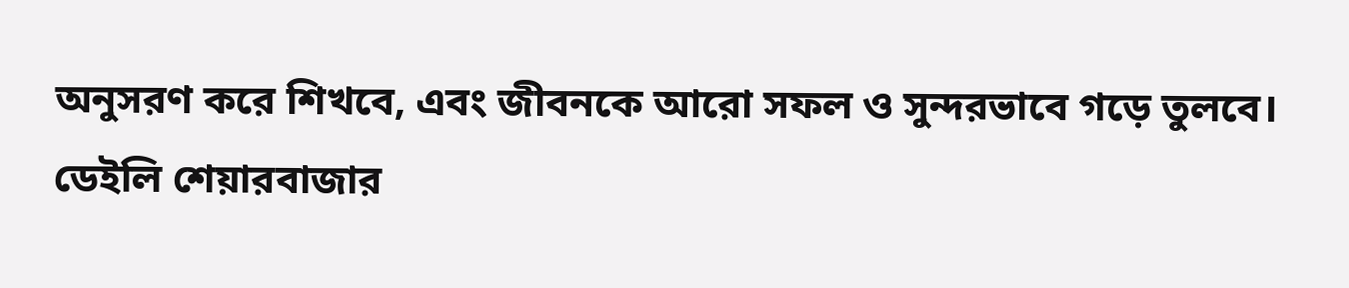অনুসরণ করে শিখবে, এবং জীবনকে আরো সফল ও সুন্দরভাবে গড়ে তুলবে।
ডেইলি শেয়ারবাজার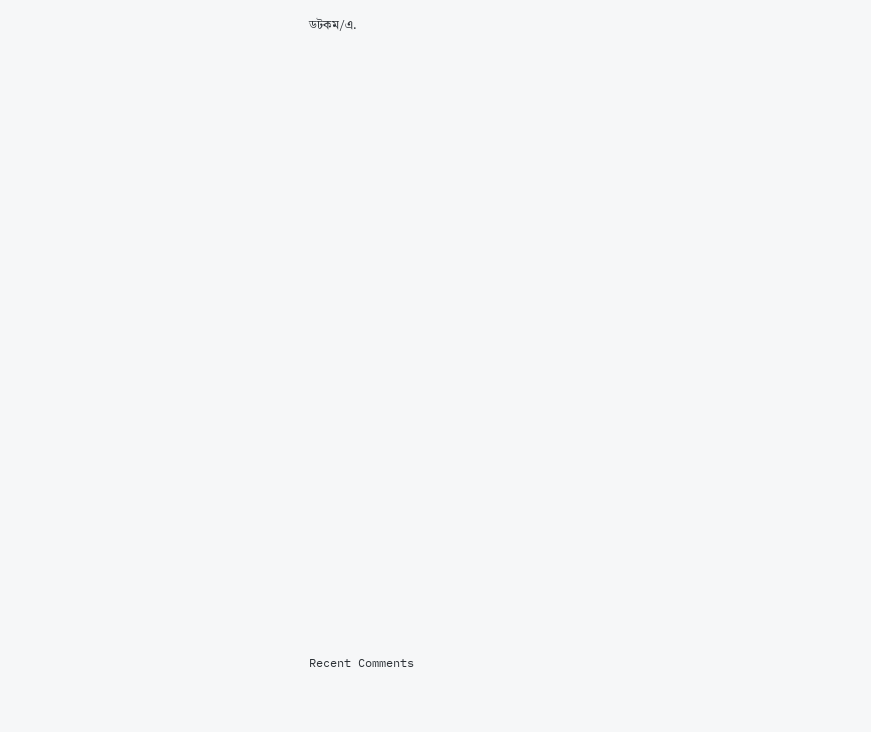ডটকম/এ.




























Recent Comments